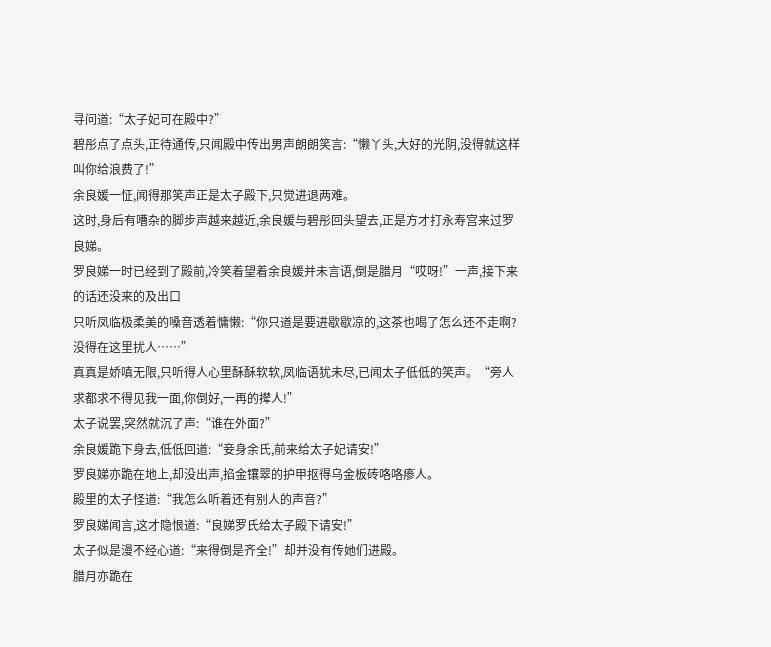寻问道:“太子妃可在殿中?”
碧彤点了点头,正待通传,只闻殿中传出男声朗朗笑言:“懒丫头,大好的光阴,没得就这样叫你给浪费了!”
余良媛一怔,闻得那笑声正是太子殿下,只觉进退两难。
这时,身后有嘈杂的脚步声越来越近,余良媛与碧彤回头望去,正是方才打永寿宫来过罗良娣。
罗良娣一时已经到了殿前,冷笑着望着余良媛并未言语,倒是腊月“哎呀!”一声,接下来的话还没来的及出口
只听凤临极柔美的嗓音透着慵懒:“你只道是要进歇歇凉的,这茶也喝了怎么还不走啊?没得在这里扰人……”
真真是娇嗔无限,只听得人心里酥酥软软,凤临语犹未尽,已闻太子低低的笑声。“旁人求都求不得见我一面,你倒好,一再的撵人!”
太子说罢,突然就沉了声:“谁在外面?”
余良媛跪下身去,低低回道:“妾身余氏,前来给太子妃请安!”
罗良娣亦跪在地上,却没出声,掐金镶翠的护甲抠得乌金板砖咯咯瘆人。
殿里的太子怪道:“我怎么听着还有别人的声音?”
罗良娣闻言,这才隐恨道:“良娣罗氏给太子殿下请安!”
太子似是漫不经心道:“来得倒是齐全!”却并没有传她们进殿。
腊月亦跪在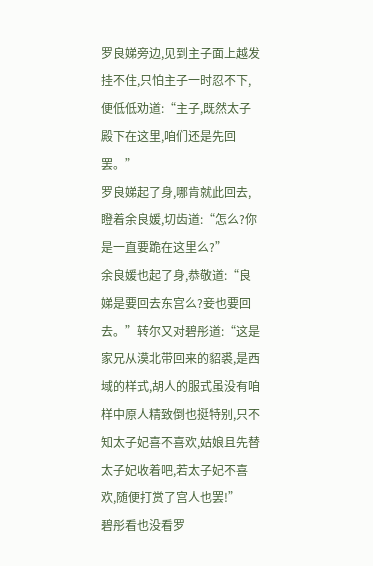罗良娣旁边,见到主子面上越发挂不住,只怕主子一时忍不下,便低低劝道:“主子,既然太子殿下在这里,咱们还是先回罢。”
罗良娣起了身,哪肯就此回去,瞪着余良媛,切齿道:“怎么?你是一直要跪在这里么?”
余良媛也起了身,恭敬道:“良娣是要回去东宫么?妾也要回去。”转尔又对碧彤道:“这是家兄从漠北带回来的貂裘,是西域的样式,胡人的服式虽没有咱样中原人精致倒也挺特别,只不知太子妃喜不喜欢,姑娘且先替太子妃收着吧,若太子妃不喜欢,随便打赏了宫人也罢!”
碧彤看也没看罗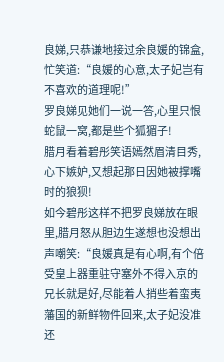良娣,只恭谦地接过余良媛的锦盒,忙笑道:“良媛的心意,太子妃岂有不喜欢的道理呢!”
罗良娣见她们一说一答,心里只恨蛇鼠一窝,都是些个狐猸子!
腊月看着碧彤笑语嫣然眉清目秀,心下嫉妒,又想起那日因她被撑嘴时的狼狈!
如今碧彤这样不把罗良娣放在眼里,腊月怒从胆边生遂想也没想出声嘲笑:“良媛真是有心啊,有个倍受皇上器重驻守塞外不得入京的兄长就是好,尽能着人捎些着蛮夷藩国的新鲜物件回来,太子妃没准还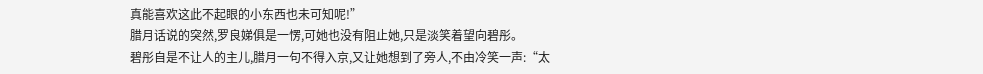真能喜欢这此不起眼的小东西也未可知呢!”
腊月话说的突然,罗良娣俱是一愣,可她也没有阻止她,只是淡笑着望向碧彤。
碧彤自是不让人的主儿,腊月一句不得入京,又让她想到了旁人,不由冷笑一声:“太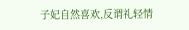子妃自然喜欢,反谓礼轻情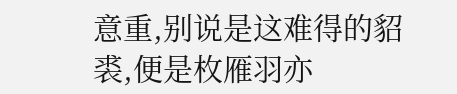意重,别说是这难得的貂裘,便是枚雁羽亦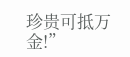珍贵可抵万金!”